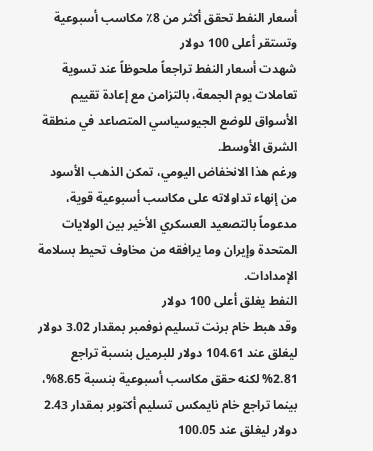أسعار النفط تحقق أكثر من 8٪ مكاسب أسبوعية وتستقر أعلى 100 دولار
شهدت أسعار النفط تراجعاً ملحوظاً عند تسوية تعاملات يوم الجمعة، بالتزامن مع إعادة تقييم الأسواق للوضع الجيوسياسي المتصاعد في منطقة الشرق الأوسط.
ورغم هذا الانخفاض اليومي، تمكن الذهب الأسود من إنهاء تداولاته على مكاسب أسبوعية قوية، مدعوماً بالتصعيد العسكري الأخير بين الولايات المتحدة وإيران وما يرافقه من مخاوف تحيط بسلامة الإمدادات.
النفط يغلق أعلى 100 دولار
وقد هبط خام برنت تسليم نوفمبر بمقدار 3.02 دولار ليغلق عند 104.61 دولار للبرميل بنسبة تراجع 2.81% لكنه حقق مكاسب أسبوعية بنسبة 8.65%، بينما تراجع خام نايمكس تسليم أكتوبر بمقدار 2.43 دولار ليغلق عند 100.05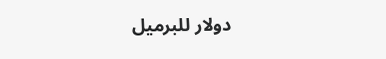دولار للبرميل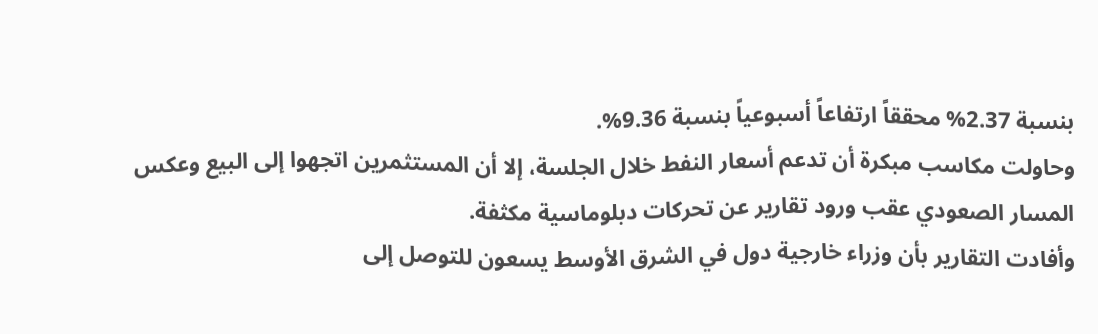بنسبة 2.37% محققاً ارتفاعاً أسبوعياً بنسبة 9.36%.
وحاولت مكاسب مبكرة أن تدعم أسعار النفط خلال الجلسة، إلا أن المستثمرين اتجهوا إلى البيع وعكس المسار الصعودي عقب ورود تقارير عن تحركات دبلوماسية مكثفة.
وأفادت التقارير بأن وزراء خارجية دول في الشرق الأوسط يسعون للتوصل إلى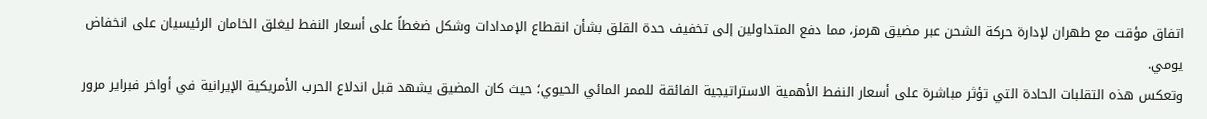اتفاق مؤقت مع طهران لإدارة حركة الشحن عبر مضيق هرمز، مما دفع المتداولين إلى تخفيف حدة القلق بشأن انقطاع الإمدادات وشكل ضغطاً على أسعار النفط ليغلق الخامان الرئيسيان على انخفاض يومي.
وتعكس هذه التقلبات الحادة التي تؤثر مباشرة على أسعار النفط الأهمية الاستراتيجية الفائقة للممر المائي الحيوي؛ حيث كان المضيق يشهد قبل اندلاع الحرب الأمريكية الإيرانية في أواخر فبراير مرور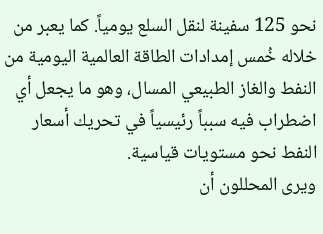نحو 125 سفينة لنقل السلع يومياً. كما يعبر من خلاله خُمس إمدادات الطاقة العالمية اليومية من النفط والغاز الطبيعي المسال، وهو ما يجعل أي اضطراب فيه سبباً رئيسياً في تحريك أسعار النفط نحو مستويات قياسية.
ويرى المحللون أن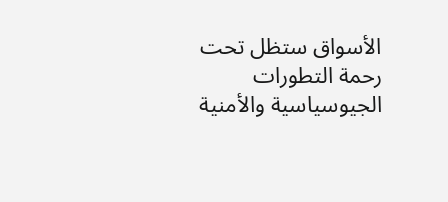الأسواق ستظل تحت رحمة التطورات الجيوسياسية والأمنية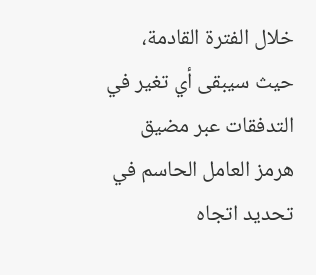خلال الفترة القادمة، حيث سيبقى أي تغير في التدفقات عبر مضيق هرمز العامل الحاسم في تحديد اتجاه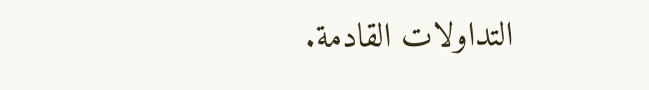التداولات القادمة.